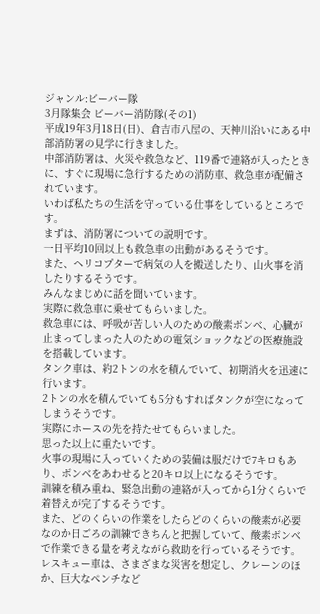ジャンル:ビーバー隊
3月隊集会 ビーバー消防隊(その1)
平成19年3月18日(日)、倉吉市八屋の、天神川沿いにある中部消防署の見学に行きました。
中部消防署は、火災や救急など、119番で連絡が入ったときに、すぐに現場に急行するための消防車、救急車が配備されています。
いわば私たちの生活を守っている仕事をしているところです。
まずは、消防署についての説明です。
一日平均10回以上も救急車の出動があるそうです。
また、ヘリコプターで病気の人を搬送したり、山火事を消したりするそうです。
みんなまじめに話を聞いています。
実際に救急車に乗せてもらいました。
救急車には、呼吸が苦しい人のための酸素ボンベ、心臓が止まってしまった人のための電気ショックなどの医療施設を搭載しています。
タンク車は、約2トンの水を積んでいて、初期消火を迅速に行います。
2トンの水を積んでいても5分もすればタンクが空になってしまうそうです。
実際にホースの先を持たせてもらいました。
思った以上に重たいです。
火事の現場に入っていくための装備は服だけで7キロもあり、ボンベをあわせると20キロ以上になるそうです。
訓練を積み重ね、緊急出動の連絡が入ってから1分くらいで着替えが完了するそうです。
また、どのくらいの作業をしたらどのくらいの酸素が必要なのか日ごろの訓練できちんと把握していて、酸素ボンベで作業できる量を考えながら救助を行っているそうです。
レスキュー車は、さまざまな災害を想定し、クレーンのほか、巨大なペンチなど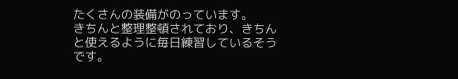たくさんの装備がのっています。
きちんと整理整頓されており、きちんと使えるように毎日練習しているそうです。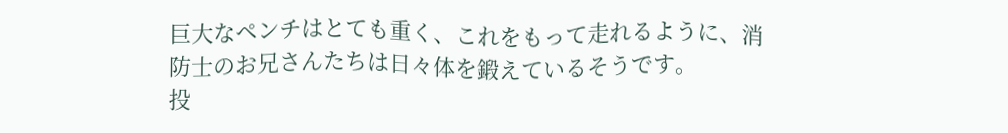巨大なペンチはとても重く、これをもって走れるように、消防士のお兄さんたちは日々体を鍛えているそうです。
投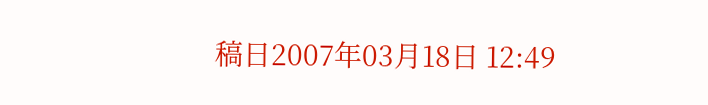稿日2007年03月18日 12:49